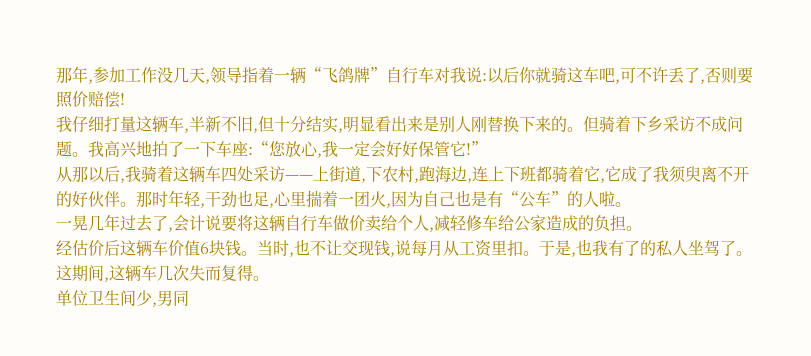那年,参加工作没几天,领导指着一辆“飞鸽牌”自行车对我说:以后你就骑这车吧,可不许丢了,否则要照价赔偿!
我仔细打量这辆车,半新不旧,但十分结实,明显看出来是别人刚替换下来的。但骑着下乡采访不成问题。我高兴地拍了一下车座:“您放心,我一定会好好保管它!”
从那以后,我骑着这辆车四处采访——上街道,下农村,跑海边,连上下班都骑着它,它成了我须臾离不开的好伙伴。那时年轻,干劲也足,心里揣着一团火,因为自己也是有“公车”的人啦。
一晃几年过去了,会计说要将这辆自行车做价卖给个人,减轻修车给公家造成的负担。
经估价后这辆车价值6块钱。当时,也不让交现钱,说每月从工资里扣。于是,也我有了的私人坐驾了。
这期间,这辆车几次失而复得。
单位卫生间少,男同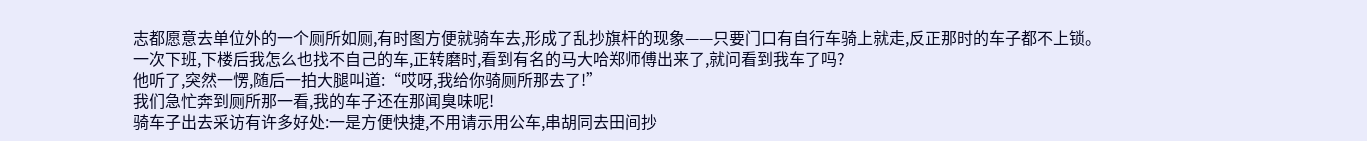志都愿意去单位外的一个厕所如厕,有时图方便就骑车去,形成了乱抄旗杆的现象——只要门口有自行车骑上就走,反正那时的车子都不上锁。
一次下班,下楼后我怎么也找不自己的车,正转磨时,看到有名的马大哈郑师傅出来了,就问看到我车了吗?
他听了,突然一愣,随后一拍大腿叫道:“哎呀,我给你骑厕所那去了!”
我们急忙奔到厕所那一看,我的车子还在那闻臭味呢!
骑车子出去采访有许多好处:一是方便快捷,不用请示用公车,串胡同去田间抄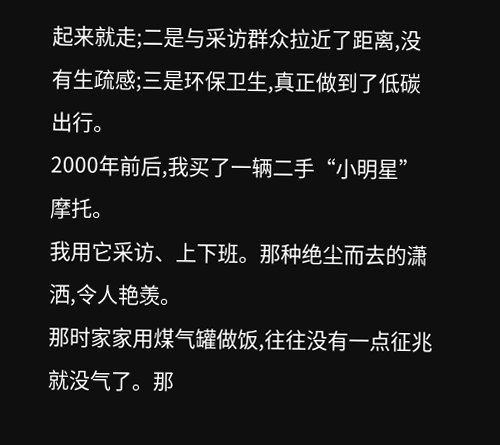起来就走;二是与采访群众拉近了距离,没有生疏感;三是环保卫生,真正做到了低碳出行。
2000年前后,我买了一辆二手“小明星”摩托。
我用它采访、上下班。那种绝尘而去的潇洒,令人艳羡。
那时家家用煤气罐做饭,往往没有一点征兆就没气了。那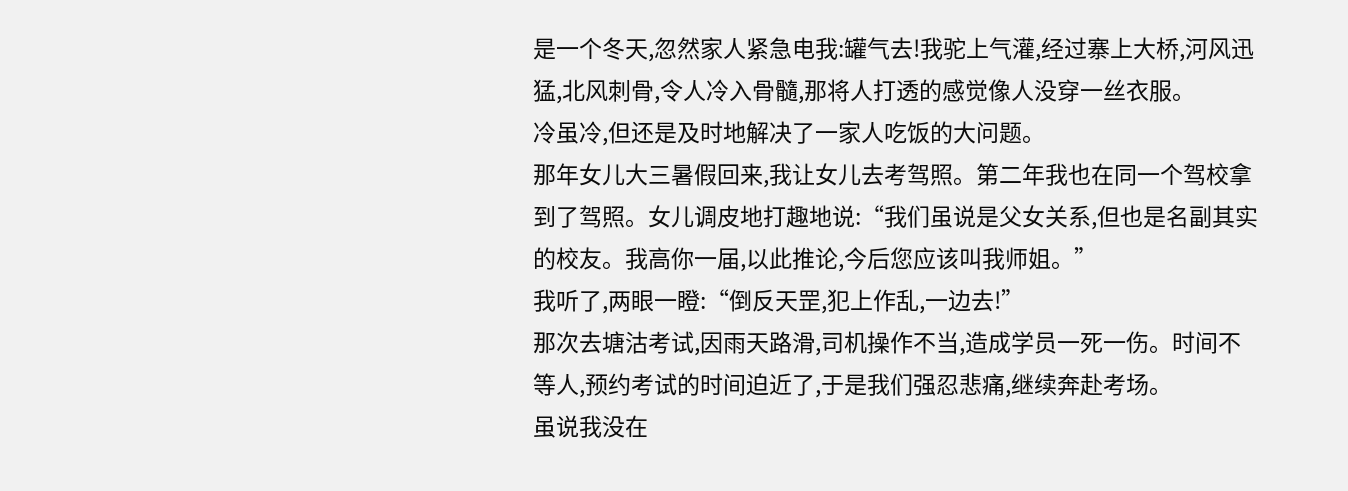是一个冬天,忽然家人紧急电我:罐气去!我驼上气灌,经过寨上大桥,河风迅猛,北风刺骨,令人冷入骨髓,那将人打透的感觉像人没穿一丝衣服。
冷虽冷,但还是及时地解决了一家人吃饭的大问题。
那年女儿大三暑假回来,我让女儿去考驾照。第二年我也在同一个驾校拿到了驾照。女儿调皮地打趣地说:“我们虽说是父女关系,但也是名副其实的校友。我高你一届,以此推论,今后您应该叫我师姐。”
我听了,两眼一瞪:“倒反天罡,犯上作乱,一边去!”
那次去塘沽考试,因雨天路滑,司机操作不当,造成学员一死一伤。时间不等人,预约考试的时间迫近了,于是我们强忍悲痛,继续奔赴考场。
虽说我没在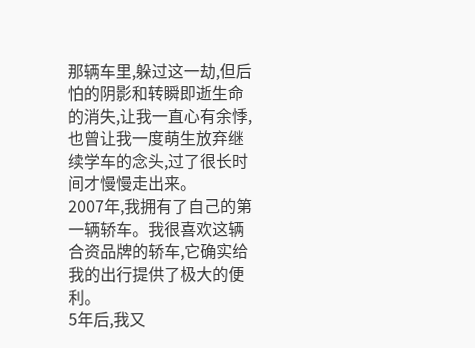那辆车里,躲过这一劫,但后怕的阴影和转瞬即逝生命的消失,让我一直心有余悸,也曾让我一度萌生放弃继续学车的念头,过了很长时间才慢慢走出来。
2007年,我拥有了自己的第一辆轿车。我很喜欢这辆合资品牌的轿车,它确实给我的出行提供了极大的便利。
5年后,我又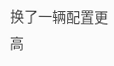换了一辆配置更高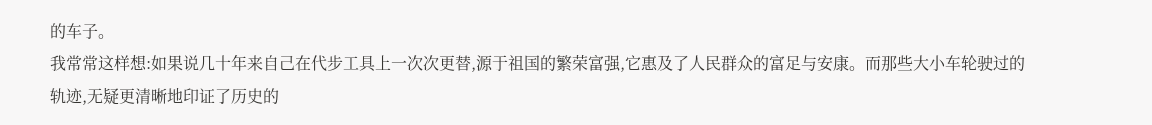的车子。
我常常这样想:如果说几十年来自己在代步工具上一次次更替,源于祖国的繁荣富强,它惠及了人民群众的富足与安康。而那些大小车轮驶过的轨迹,无疑更清晰地印证了历史的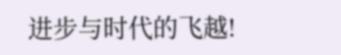进步与时代的飞越!